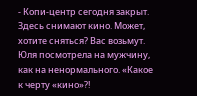- Копи-центр сегодня закрыт. Здесь снимают кино. Может, хотите сняться? Вас возьмут.
Юля посмотрела на мужчину, как на ненормального. «Какое к черту «кино»?!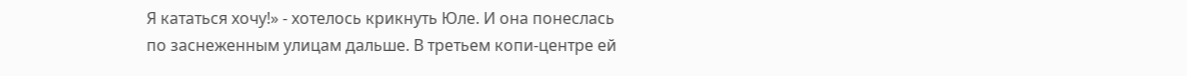Я кататься хочу!» - хотелось крикнуть Юле. И она понеслась по заснеженным улицам дальше. В третьем копи-центре ей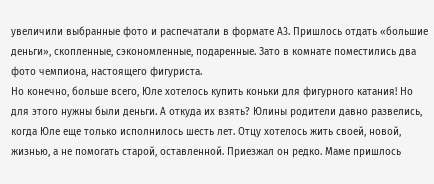увеличили выбранные фото и распечатали в формате А3. Пришлось отдать «большие деньги», скопленные, сэкономленные, подаренные. Зато в комнате поместились два фото чемпиона, настоящего фигуриста.
Но конечно, больше всего, Юле хотелось купить коньки для фигурного катания! Но для этого нужны были деньги. А откуда их взять? Юлины родители давно развелись, когда Юле еще только исполнилось шесть лет. Отцу хотелось жить своей, новой, жизнью, а не помогать старой, оставленной. Приезжал он редко. Маме пришлось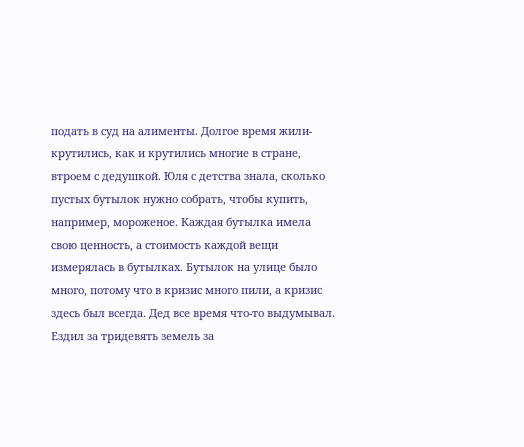подать в суд на алименты. Долгое время жили-крутились, как и крутились многие в стране, втроем с дедушкой. Юля с детства знала, сколько пустых бутылок нужно собрать, чтобы купить, например, мороженое. Каждая бутылка имела свою ценность, а стоимость каждой вещи измерялась в бутылках. Бутылок на улице было много, потому что в кризис много пили, а кризис здесь был всегда. Дед все время что-то выдумывал. Ездил за тридевять земель за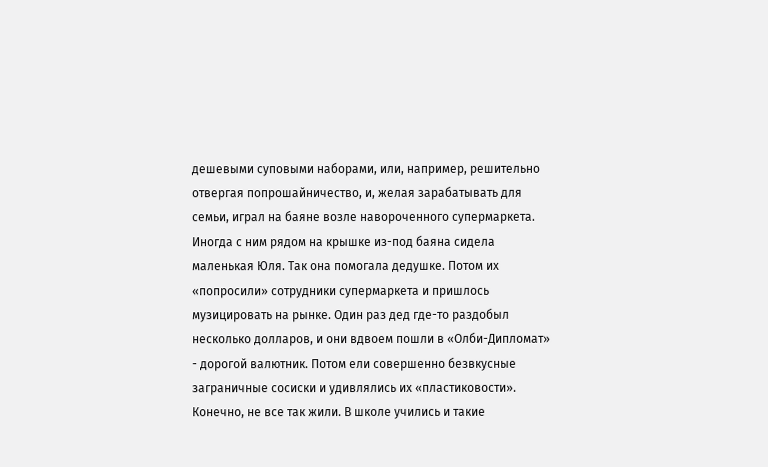дешевыми суповыми наборами, или, например, решительно отвергая попрошайничество, и, желая зарабатывать для семьи, играл на баяне возле навороченного супермаркета. Иногда с ним рядом на крышке из-под баяна сидела маленькая Юля. Так она помогала дедушке. Потом их «попросили» сотрудники супермаркета и пришлось музицировать на рынке. Один раз дед где-то раздобыл несколько долларов, и они вдвоем пошли в «Олби-Дипломат» - дорогой валютник. Потом ели совершенно безвкусные заграничные сосиски и удивлялись их «пластиковости». Конечно, не все так жили. В школе учились и такие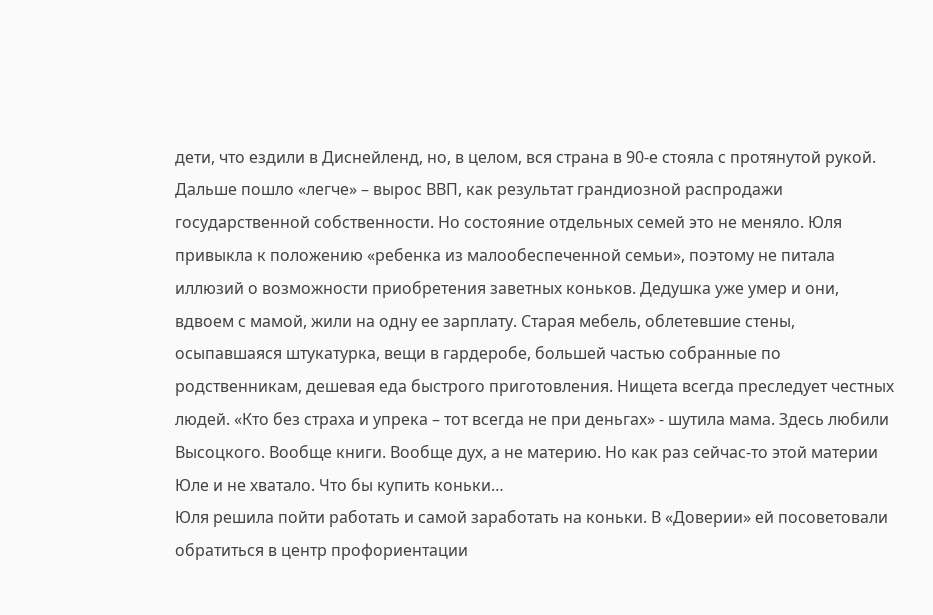дети, что ездили в Диснейленд, но, в целом, вся страна в 90-е стояла с протянутой рукой. Дальше пошло «легче» – вырос ВВП, как результат грандиозной распродажи государственной собственности. Но состояние отдельных семей это не меняло. Юля привыкла к положению «ребенка из малообеспеченной семьи», поэтому не питала иллюзий о возможности приобретения заветных коньков. Дедушка уже умер и они, вдвоем с мамой, жили на одну ее зарплату. Старая мебель, облетевшие стены, осыпавшаяся штукатурка, вещи в гардеробе, большей частью собранные по родственникам, дешевая еда быстрого приготовления. Нищета всегда преследует честных людей. «Кто без страха и упрека – тот всегда не при деньгах» - шутила мама. Здесь любили Высоцкого. Вообще книги. Вообще дух, а не материю. Но как раз сейчас-то этой материи Юле и не хватало. Что бы купить коньки…
Юля решила пойти работать и самой заработать на коньки. В «Доверии» ей посоветовали обратиться в центр профориентации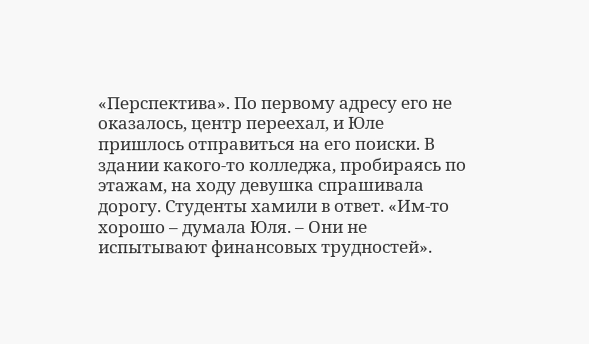«Перспектива». По первому адресу его не оказалось, центр переехал, и Юле пришлось отправиться на его поиски. В здании какого-то колледжа, пробираясь по этажам, на ходу девушка спрашивала дорогу. Студенты хамили в ответ. «Им-то хорошо – думала Юля. – Они не испытывают финансовых трудностей».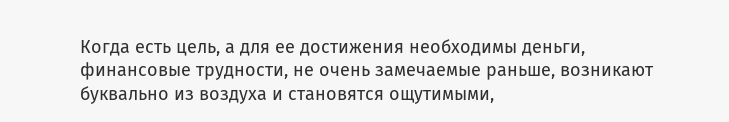Когда есть цель, а для ее достижения необходимы деньги, финансовые трудности, не очень замечаемые раньше, возникают буквально из воздуха и становятся ощутимыми,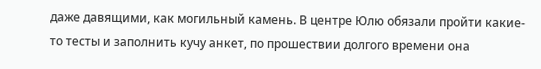даже давящими, как могильный камень. В центре Юлю обязали пройти какие-то тесты и заполнить кучу анкет, по прошествии долгого времени она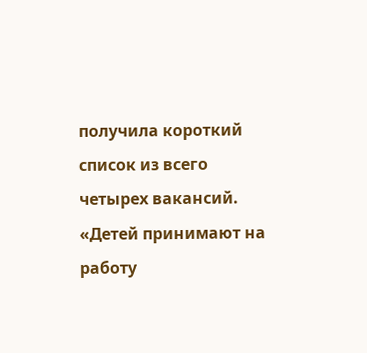получила короткий список из всего четырех вакансий. «Детей принимают на работу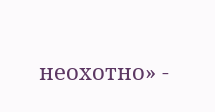неохотно» -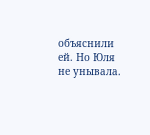объяснили ей. Но Юля не унывала.